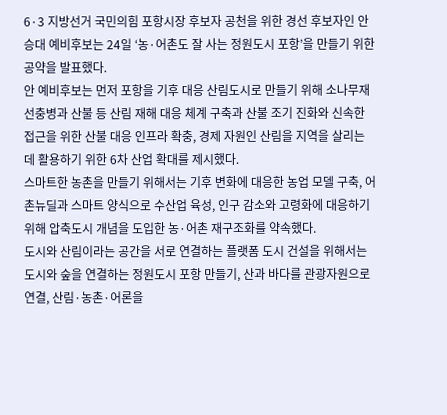6·3 지방선거 국민의힘 포항시장 후보자 공천을 위한 경선 후보자인 안승대 예비후보는 24일 ‘농·어촌도 잘 사는 정원도시 포항’을 만들기 위한 공약을 발표했다.
안 예비후보는 먼저 포항을 기후 대응 산림도시로 만들기 위해 소나무재선충병과 산불 등 산림 재해 대응 체계 구축과 산불 조기 진화와 신속한 접근을 위한 산불 대응 인프라 확충, 경제 자원인 산림을 지역을 살리는 데 활용하기 위한 6차 산업 확대를 제시했다.
스마트한 농촌을 만들기 위해서는 기후 변화에 대응한 농업 모델 구축, 어촌뉴딜과 스마트 양식으로 수산업 육성, 인구 감소와 고령화에 대응하기 위해 압축도시 개념을 도입한 농·어촌 재구조화를 약속했다.
도시와 산림이라는 공간을 서로 연결하는 플랫폼 도시 건설을 위해서는 도시와 숲을 연결하는 정원도시 포항 만들기, 산과 바다를 관광자원으로 연결, 산림·농촌·어론을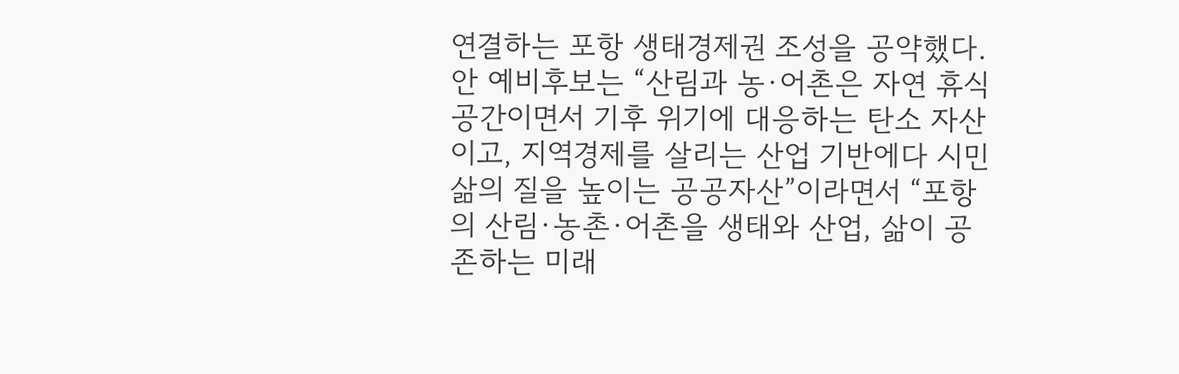연결하는 포항 생태경제권 조성을 공약했다.
안 예비후보는 “산림과 농·어촌은 자연 휴식 공간이면서 기후 위기에 대응하는 탄소 자산이고, 지역경제를 살리는 산업 기반에다 시민 삶의 질을 높이는 공공자산”이라면서 “포항의 산림·농촌·어촌을 생태와 산업, 삶이 공존하는 미래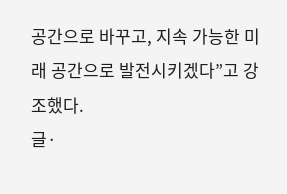공간으로 바꾸고, 지속 가능한 미래 공간으로 발전시키겠다”고 강조했다.
글·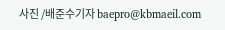사진 /배준수기자 baepro@kbmaeil.com